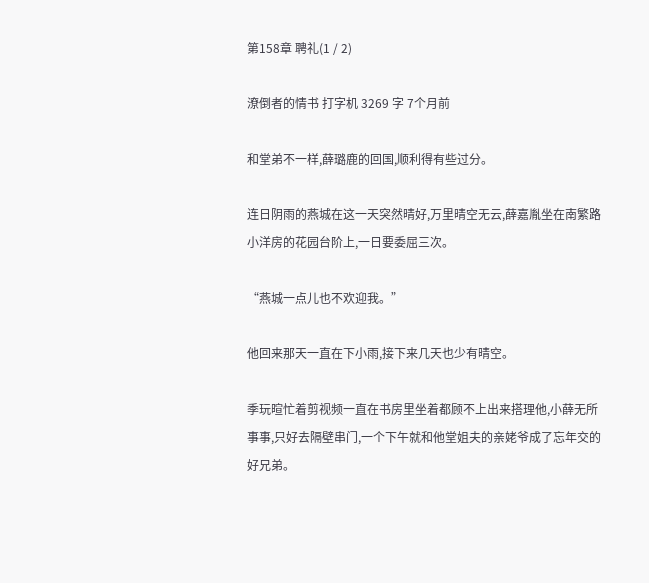第158章 聘礼(1 / 2)

潦倒者的情书 打字机 3269 字 7个月前

和堂弟不一样,薛璐鹿的回国,顺利得有些过分。

连日阴雨的燕城在这一天突然晴好,万里晴空无云,薛嘉胤坐在南繁路小洋房的花园台阶上,一日要委屈三次。

“燕城一点儿也不欢迎我。”

他回来那天一直在下小雨,接下来几天也少有晴空。

季玩暄忙着剪视频一直在书房里坐着都顾不上出来搭理他,小薛无所事事,只好去隔壁串门,一个下午就和他堂姐夫的亲姥爷成了忘年交的好兄弟。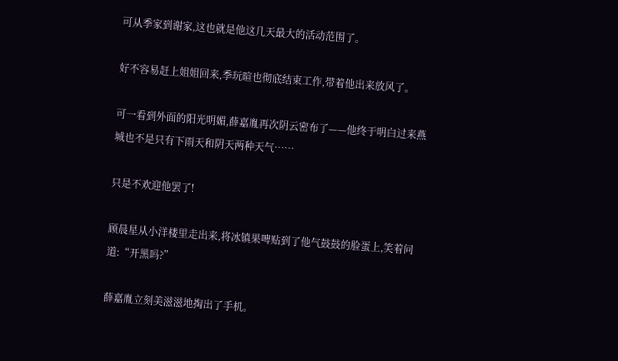可从季家到谢家,这也就是他这几天最大的活动范围了。

好不容易赶上姐姐回来,季玩暄也彻底结束工作,带着他出来放风了。

可一看到外面的阳光明媚,薛嘉胤再次阴云密布了——他终于明白过来燕城也不是只有下雨天和阴天两种天气……

只是不欢迎他罢了!

顾晨星从小洋楼里走出来,将冰镇果啤贴到了他气鼓鼓的脸蛋上,笑着问道:“开黑吗?”

薛嘉胤立刻美滋滋地掏出了手机。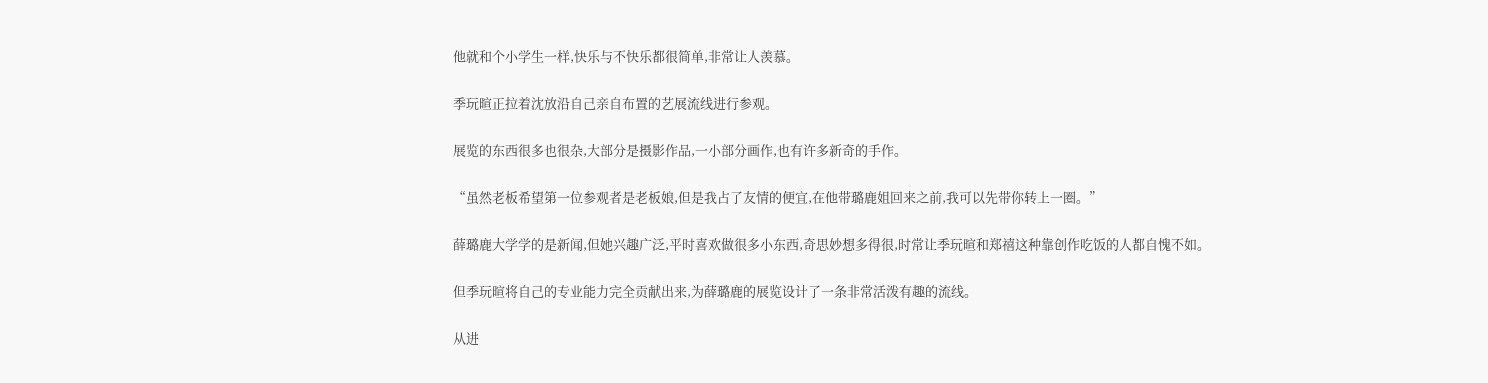他就和个小学生一样,快乐与不快乐都很简单,非常让人羡慕。

季玩暄正拉着沈放沿自己亲自布置的艺展流线进行参观。

展览的东西很多也很杂,大部分是摄影作品,一小部分画作,也有许多新奇的手作。

“虽然老板希望第一位参观者是老板娘,但是我占了友情的便宜,在他带璐鹿姐回来之前,我可以先带你转上一圈。”

薛璐鹿大学学的是新闻,但她兴趣广泛,平时喜欢做很多小东西,奇思妙想多得很,时常让季玩暄和郑禧这种靠创作吃饭的人都自愧不如。

但季玩暄将自己的专业能力完全贡献出来,为薛璐鹿的展览设计了一条非常活泼有趣的流线。

从进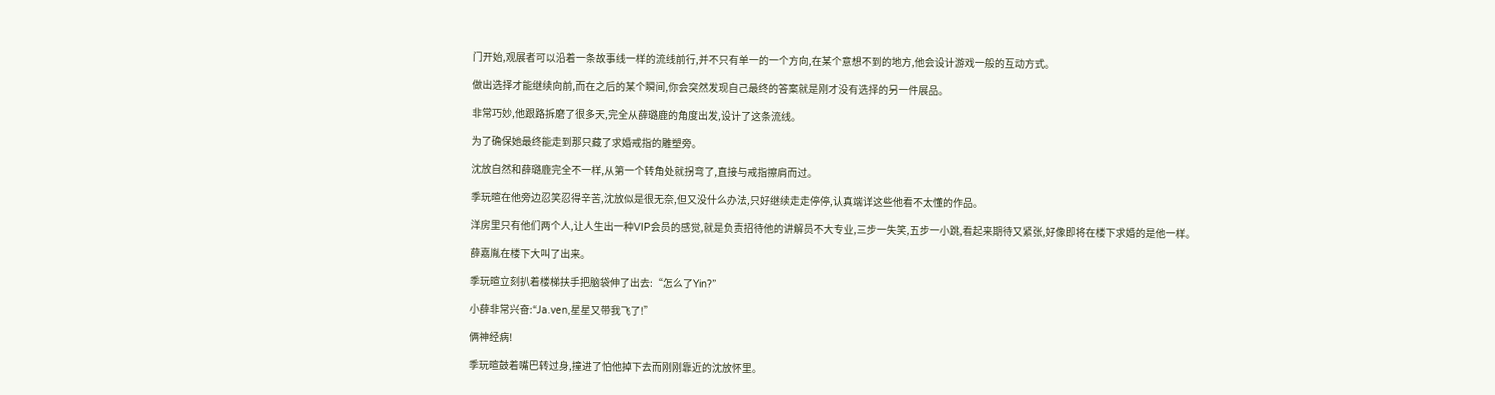门开始,观展者可以沿着一条故事线一样的流线前行,并不只有单一的一个方向,在某个意想不到的地方,他会设计游戏一般的互动方式。

做出选择才能继续向前,而在之后的某个瞬间,你会突然发现自己最终的答案就是刚才没有选择的另一件展品。

非常巧妙,他跟路拆磨了很多天,完全从薛璐鹿的角度出发,设计了这条流线。

为了确保她最终能走到那只藏了求婚戒指的雕塑旁。

沈放自然和薛璐鹿完全不一样,从第一个转角处就拐弯了,直接与戒指擦肩而过。

季玩暄在他旁边忍笑忍得辛苦,沈放似是很无奈,但又没什么办法,只好继续走走停停,认真端详这些他看不太懂的作品。

洋房里只有他们两个人,让人生出一种VIP会员的感觉,就是负责招待他的讲解员不大专业,三步一失笑,五步一小跳,看起来期待又紧张,好像即将在楼下求婚的是他一样。

薛嘉胤在楼下大叫了出来。

季玩暄立刻扒着楼梯扶手把脑袋伸了出去:“怎么了Yin?”

小薛非常兴奋:“Ja.ven,星星又带我飞了!”

俩神经病!

季玩暄鼓着嘴巴转过身,撞进了怕他掉下去而刚刚靠近的沈放怀里。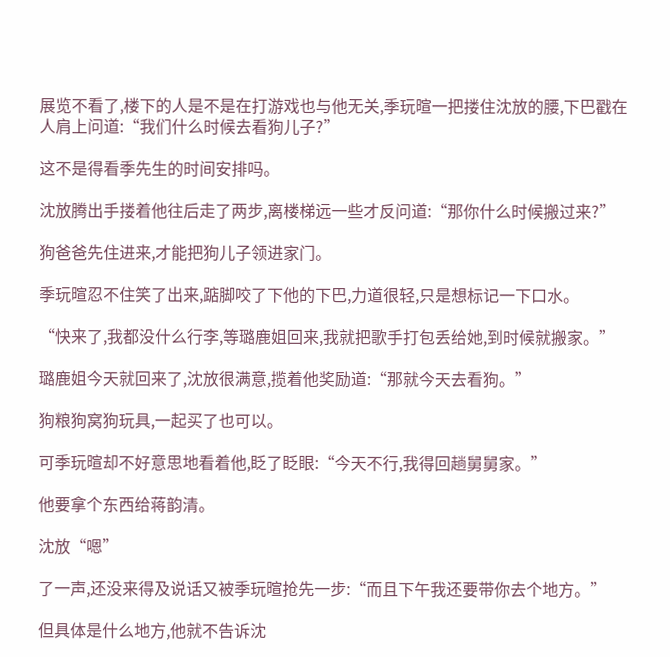展览不看了,楼下的人是不是在打游戏也与他无关,季玩暄一把搂住沈放的腰,下巴戳在人肩上问道:“我们什么时候去看狗儿子?”

这不是得看季先生的时间安排吗。

沈放腾出手搂着他往后走了两步,离楼梯远一些才反问道:“那你什么时候搬过来?”

狗爸爸先住进来,才能把狗儿子领进家门。

季玩暄忍不住笑了出来,踮脚咬了下他的下巴,力道很轻,只是想标记一下口水。

“快来了,我都没什么行李,等璐鹿姐回来,我就把歌手打包丢给她,到时候就搬家。”

璐鹿姐今天就回来了,沈放很满意,揽着他奖励道:“那就今天去看狗。”

狗粮狗窝狗玩具,一起买了也可以。

可季玩暄却不好意思地看着他,眨了眨眼:“今天不行,我得回趟舅舅家。”

他要拿个东西给蒋韵清。

沈放“嗯”

了一声,还没来得及说话又被季玩暄抢先一步:“而且下午我还要带你去个地方。”

但具体是什么地方,他就不告诉沈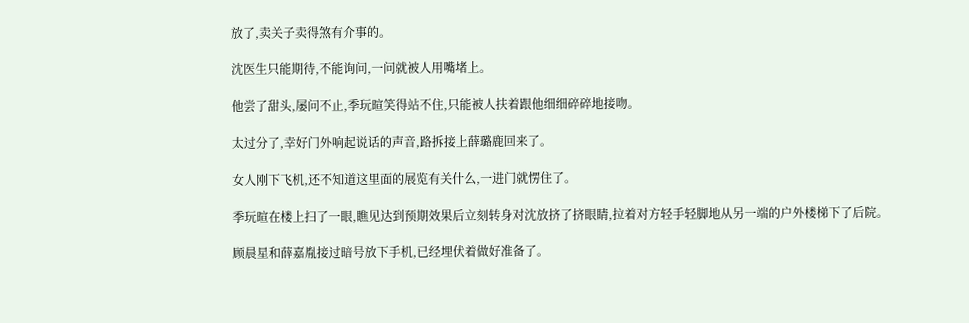放了,卖关子卖得煞有介事的。

沈医生只能期待,不能询问,一问就被人用嘴堵上。

他尝了甜头,屡问不止,季玩暄笑得站不住,只能被人扶着跟他细细碎碎地接吻。

太过分了,幸好门外响起说话的声音,路拆接上薛璐鹿回来了。

女人刚下飞机,还不知道这里面的展览有关什么,一进门就愣住了。

季玩暄在楼上扫了一眼,瞧见达到预期效果后立刻转身对沈放挤了挤眼睛,拉着对方轻手轻脚地从另一端的户外楼梯下了后院。

顾晨星和薛嘉胤接过暗号放下手机,已经埋伏着做好准备了。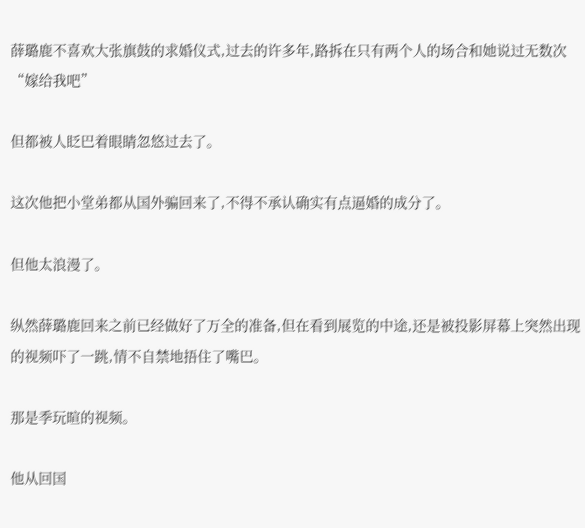薛璐鹿不喜欢大张旗鼓的求婚仪式,过去的许多年,路拆在只有两个人的场合和她说过无数次“嫁给我吧”

但都被人眨巴着眼睛忽悠过去了。

这次他把小堂弟都从国外骗回来了,不得不承认确实有点逼婚的成分了。

但他太浪漫了。

纵然薛璐鹿回来之前已经做好了万全的准备,但在看到展览的中途,还是被投影屏幕上突然出现的视频吓了一跳,情不自禁地捂住了嘴巴。

那是季玩暄的视频。

他从回国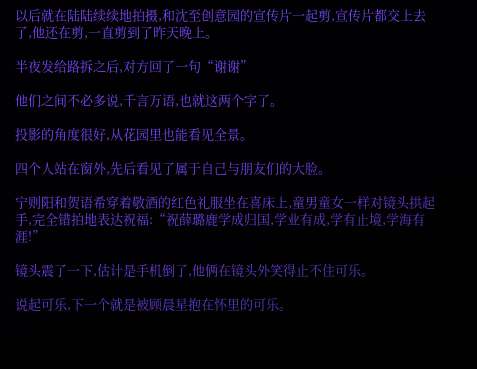以后就在陆陆续续地拍摄,和沈至创意园的宣传片一起剪,宣传片都交上去了,他还在剪,一直剪到了昨天晚上。

半夜发给路拆之后,对方回了一句“谢谢”

他们之间不必多说,千言万语,也就这两个字了。

投影的角度很好,从花园里也能看见全景。

四个人站在窗外,先后看见了属于自己与朋友们的大脸。

宁则阳和贺语希穿着敬酒的红色礼服坐在喜床上,童男童女一样对镜头拱起手,完全错拍地表达祝福:“祝薛璐鹿学成归国,学业有成,学有止境,学海有涯!”

镜头震了一下,估计是手机倒了,他俩在镜头外笑得止不住可乐。

说起可乐,下一个就是被顾晨星抱在怀里的可乐。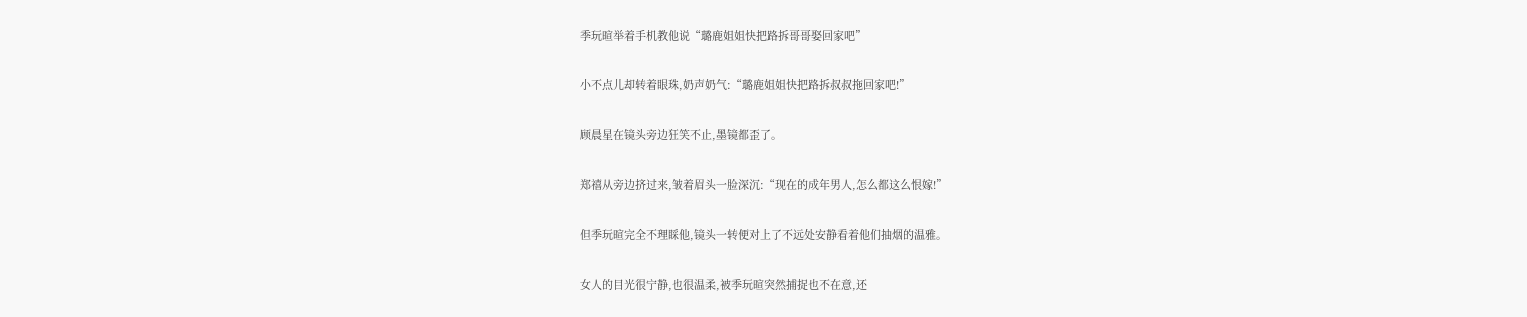季玩暄举着手机教他说“璐鹿姐姐快把路拆哥哥娶回家吧”

小不点儿却转着眼珠,奶声奶气:“璐鹿姐姐快把路拆叔叔拖回家吧!”

顾晨星在镜头旁边狂笑不止,墨镜都歪了。

郑禧从旁边挤过来,皱着眉头一脸深沉:“现在的成年男人,怎么都这么恨嫁!”

但季玩暄完全不理睬他,镜头一转便对上了不远处安静看着他们抽烟的温雅。

女人的目光很宁静,也很温柔,被季玩暄突然捕捉也不在意,还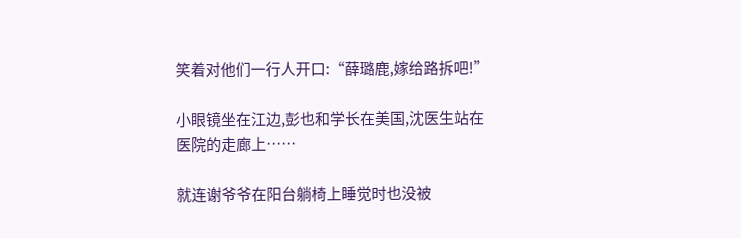笑着对他们一行人开口:“薛璐鹿,嫁给路拆吧!”

小眼镜坐在江边,彭也和学长在美国,沈医生站在医院的走廊上……

就连谢爷爷在阳台躺椅上睡觉时也没被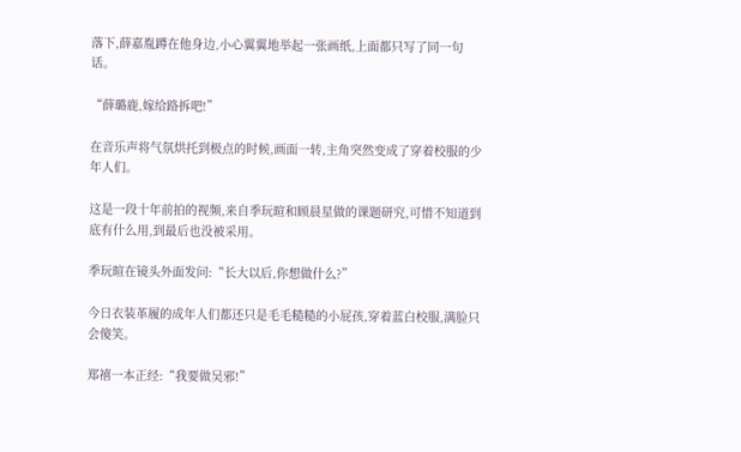落下,薛嘉胤蹲在他身边,小心翼翼地举起一张画纸,上面都只写了同一句话。

“薛璐鹿,嫁给路拆吧!”

在音乐声将气氛烘托到极点的时候,画面一转,主角突然变成了穿着校服的少年人们。

这是一段十年前拍的视频,来自季玩暄和顾晨星做的课题研究,可惜不知道到底有什么用,到最后也没被采用。

季玩暄在镜头外面发问:“长大以后,你想做什么?”

今日衣装革履的成年人们都还只是毛毛糙糙的小屁孩,穿着蓝白校服,满脸只会傻笑。

郑禧一本正经:“我要做吴邪!”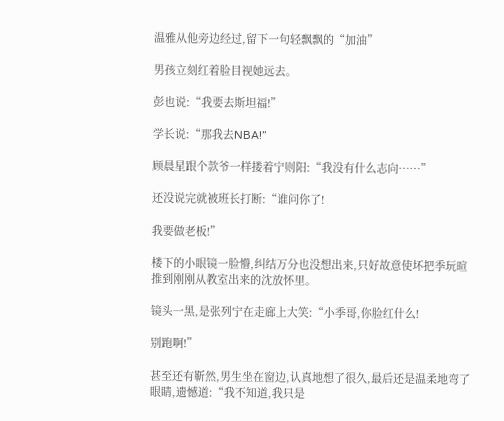温雅从他旁边经过,留下一句轻飘飘的“加油”

男孩立刻红着脸目视她远去。

彭也说:“我要去斯坦福!”

学长说:“那我去NBA!”

顾晨星跟个款爷一样搂着宁则阳:“我没有什么志向……”

还没说完就被班长打断:“谁问你了!

我要做老板!”

楼下的小眼镜一脸懵,纠结万分也没想出来,只好故意使坏把季玩暄推到刚刚从教室出来的沈放怀里。

镜头一黑,是张列宁在走廊上大笑:“小季哥,你脸红什么!

别跑啊!”

甚至还有靳然,男生坐在窗边,认真地想了很久,最后还是温柔地弯了眼睛,遗憾道:“我不知道,我只是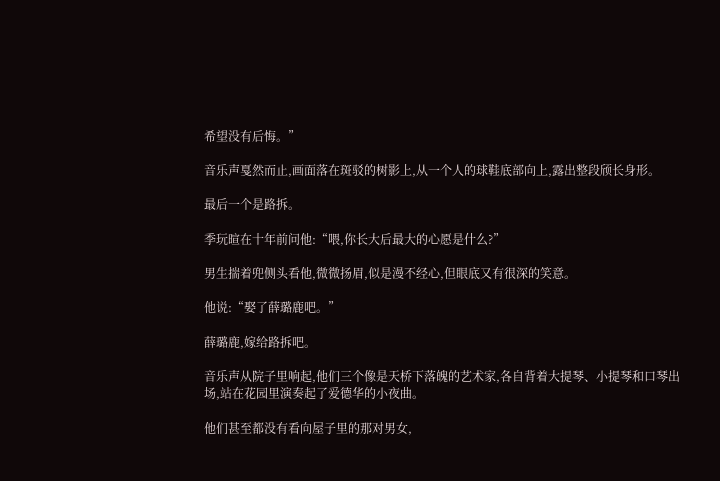希望没有后悔。”

音乐声戛然而止,画面落在斑驳的树影上,从一个人的球鞋底部向上,露出整段颀长身形。

最后一个是路拆。

季玩暄在十年前问他:“喂,你长大后最大的心愿是什么?”

男生揣着兜侧头看他,微微扬眉,似是漫不经心,但眼底又有很深的笑意。

他说:“娶了薛璐鹿吧。”

薛璐鹿,嫁给路拆吧。

音乐声从院子里响起,他们三个像是天桥下落魄的艺术家,各自背着大提琴、小提琴和口琴出场,站在花园里演奏起了爱德华的小夜曲。

他们甚至都没有看向屋子里的那对男女,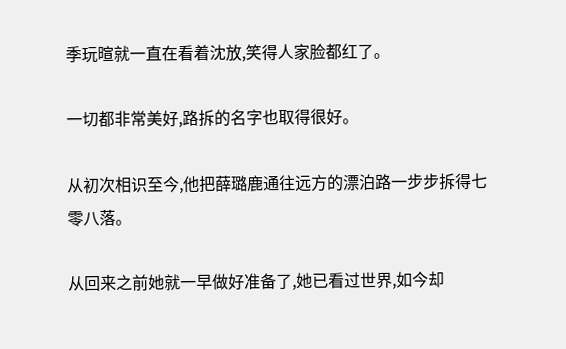季玩暄就一直在看着沈放,笑得人家脸都红了。

一切都非常美好,路拆的名字也取得很好。

从初次相识至今,他把薛璐鹿通往远方的漂泊路一步步拆得七零八落。

从回来之前她就一早做好准备了,她已看过世界,如今却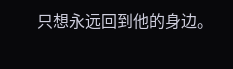只想永远回到他的身边。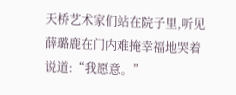天桥艺术家们站在院子里,听见薛璐鹿在门内难掩幸福地哭着说道:“我愿意。”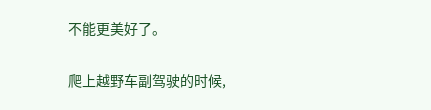不能更美好了。

爬上越野车副驾驶的时候,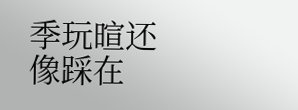季玩暄还像踩在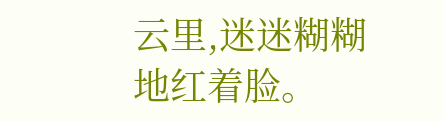云里,迷迷糊糊地红着脸。